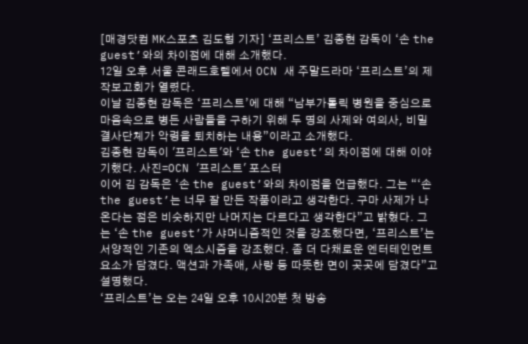[매경닷컴 MK스포츠 김도형 기자] ‘프리스트’ 김종현 감독이 ‘손 the guest’와의 차이점에 대해 소개했다.
12일 오후 서울 콘래드호텔에서 OCN 새 주말드라마 ‘프리스트’의 제작보고회가 열렸다.
이날 김종현 감독은 ‘프리스트’에 대해 “남부가톨릭 병원을 중심으로 마음속으로 병든 사람들을 구하기 위해 두 명의 사제와 여의사, 비밀결사단체가 악령을 퇴치하는 내용”이라고 소개했다.
김종현 감독이 '프리스트'와 ‘손 the guest’의 차이점에 대해 이야기했다. 사진=OCN '프리스트' 포스터
이어 김 감독은 ‘손 the guest’와의 차이점을 언급했다. 그는 “‘손 the guest’는 너무 잘 만든 작품이라고 생각한다. 구마 사제가 나온다는 점은 비슷하지만 나머지는 다르다고 생각한다”고 밝혔다. 그는 ‘손 the guest’가 샤머니즘적인 것을 강조했다면, ‘프리스트’는 서양적인 기존의 엑소시즘을 강조했다. 좀 더 다채로운 엔터테인먼트 요소가 담겼다. 액션과 가족애, 사랑 등 따뜻한 면이 곳곳에 담겼다”고 설명했다.
‘프리스트’는 오는 24일 오후 10시20분 첫 방송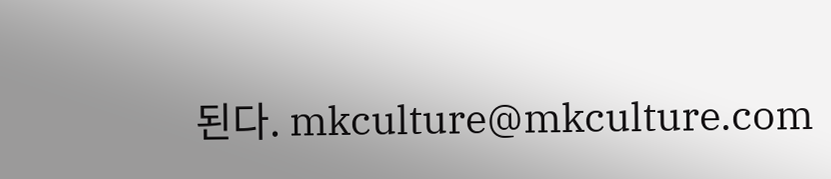된다. mkculture@mkculture.com